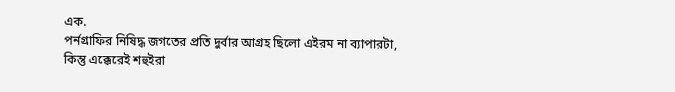এক.
পর্নগ্রাফির নিষিদ্ধ জগতের প্রতি দুর্বার আগ্রহ ছিলো এইরম না ব্যাপারটা, কিন্তু এক্কেরেই শহুইরা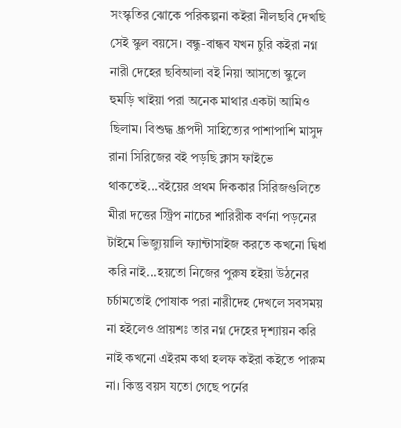সংস্কৃতির ঝোকে পরিকল্পনা কইরা নীলছবি দেখছি সেই স্কুল বয়সে। বন্ধু-বান্ধব যখন চুরি কইরা নগ্ন নারী দেহের ছবিআলা বই নিয়া আসতো স্কুলে হুমড়ি খাইয়া পরা অনেক মাথার একটা আমিও ছিলাম। বিশুদ্ধ ধ্রূপদী সাহিত্যের পাশাপাশি মাসুদ রানা সিরিজের বই পড়ছি ক্লাস ফাইভে থাকতেই...বইয়ের প্রথম দিককার সিরিজগুলিতে মীরা দত্তের স্ট্রিপ নাচের শারিরীক বর্ণনা পড়নের টাইমে ভিজ্যুয়ালি ফ্যান্টাসাইজ করতে কখনো দ্বিধা করি নাই...হয়তো নিজের পুরুষ হইয়া উঠনের চর্চামতোই পোষাক পরা নারীদেহ দেখলে সবসময় না হইলেও প্রায়শঃ তার নগ্ন দেহের দৃশ্যায়ন করি নাই কখনো এইরম কথা হলফ কইরা কইতে পারুম না। কিন্তু বয়স যতো গেছে পর্নের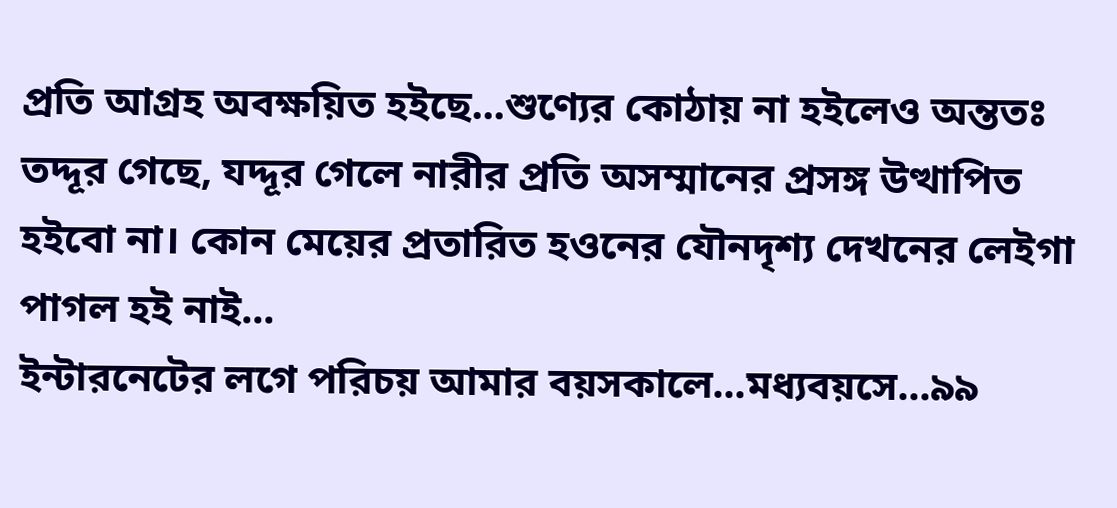প্রতি আগ্রহ অবক্ষয়িত হইছে...শুণ্যের কোঠায় না হইলেও অন্ততঃ তদ্দূর গেছে, যদ্দূর গেলে নারীর প্রতি অসম্মানের প্রসঙ্গ উত্থাপিত হইবো না। কোন মেয়ের প্রতারিত হওনের যৌনদৃশ্য দেখনের লেইগা পাগল হই নাই...
ইন্টারনেটের লগে পরিচয় আমার বয়সকালে...মধ্যবয়সে...৯৯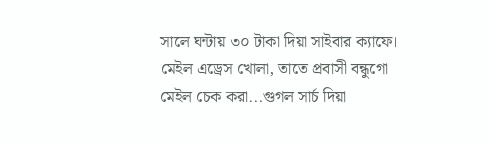সালে ঘন্টায় ৩০ টাকা দিয়া সাইবার ক্যাফে। মেইল এড্রেস খোলা, তাতে প্রবাসী বন্ধুগো মেইল চেক করা...গুগল সার্চ দিয়া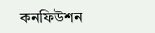কনফিউশন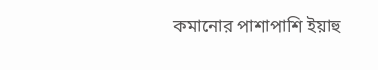কমানোর পাশাপাশি ইয়াহু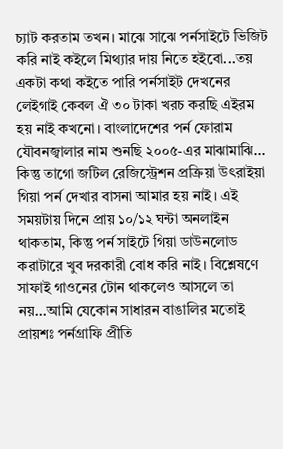চ্যাট করতাম তখন। মাঝে সাঝে পর্নসাইটে ভিজিট করি নাই কইলে মিথ্যার দায় নিতে হইবো...তয় একটা কথা কইতে পারি পর্নসাইট দেখনের লেইগাই কেবল ঐ ৩০ টাকা খরচ করছি এইরম হয় নাই কখনো। বাংলাদেশের পর্ন ফোরাম যৌবনজ্বালার নাম শুনছি ২০০৫-এর মাঝামাঝি... কিন্তু তাগো জটিল রেজিস্ট্রেশন প্রক্রিয়া উৎরাইয়া গিয়া পর্ন দেখার বাসনা আমার হয় নাই। এই সময়টায় দিনে প্রায় ১০/১২ ঘন্টা অনলাইন থাকতাম, কিন্তু পর্ন সাইটে গিয়া ডাউনলোড করাটারে খুব দরকারী বোধ করি নাই। বিশ্লেষণে সাফাই গাওনের টোন থাকলেও আসলে তা নয়...আমি যেকোন সাধারন বাঙালির মতোই প্রায়শঃ পর্নগ্রাফি প্রীতি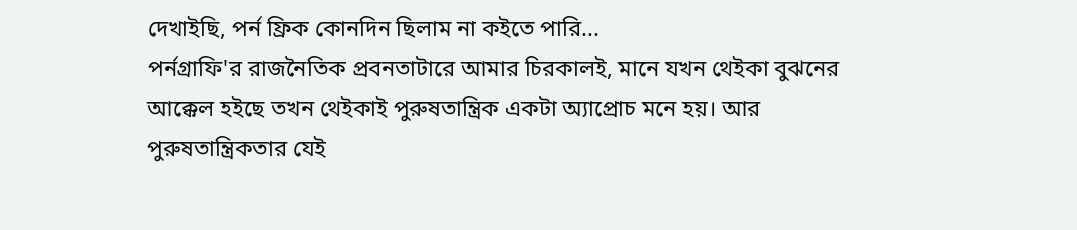দেখাইছি, পর্ন ফ্রিক কোনদিন ছিলাম না কইতে পারি...
পর্নগ্রাফি'র রাজনৈতিক প্রবনতাটারে আমার চিরকালই, মানে যখন থেইকা বুঝনের আক্কেল হইছে তখন থেইকাই পুরুষতান্ত্রিক একটা অ্যাপ্রোচ মনে হয়। আর পুরুষতান্ত্রিকতার যেই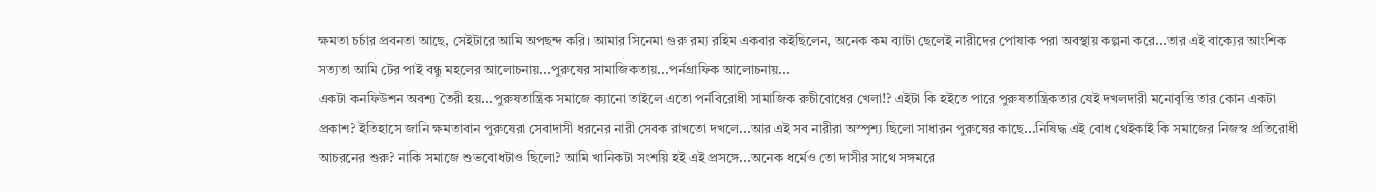ক্ষমতা চর্চার প্রবনতা আছে, সেইটারে আমি অপছন্দ করি। আমার সিনেমা গুরু রম্য রহিম একবার কইছিলেন, অনেক কম ব্যাটা ছেলেই নারীদের পোষাক পরা অবস্থায় কল্পনা করে...তার এই বাক্যের আংশিক সত্যতা আমি টের পাই বন্ধু মহলের আলোচনায়...পুরুষের সামাজিকতায়...পর্নগ্রাফিক আলোচনায়...
একটা কনফিউশন অবশ্য তৈরী হয়...পুরুষতান্ত্রিক সমাজে ক্যানো তাইলে এতো পর্নবিরোধী সামাজিক রুচীবোধের খেলা!? এইটা কি হইতে পারে পুরুষতান্ত্রিকতার যেই দখলদারী মনোবৃত্তি তার কোন একটা প্রকাশ? ইতিহাসে জানি ক্ষমতাবান পুরুষেরা সেবাদাসী ধরনের নারী সেবক রাখতো দখলে...আর এই সব নারীরা অস্পৃশ্য ছিলো সাধারন পুরুষের কাছে...নিষিদ্ধ এই বোধ থেইকাই কি সমাজের নিজস্ব প্রতিরোধী আচরনের শুরু? নাকি সমাজে শুভবোধটাও ছিলো? আমি খানিকটা সংশয়ি হই এই প্রসঙ্গে...অনেক ধর্মেও তো দাসীর সাথে সঙ্গমরে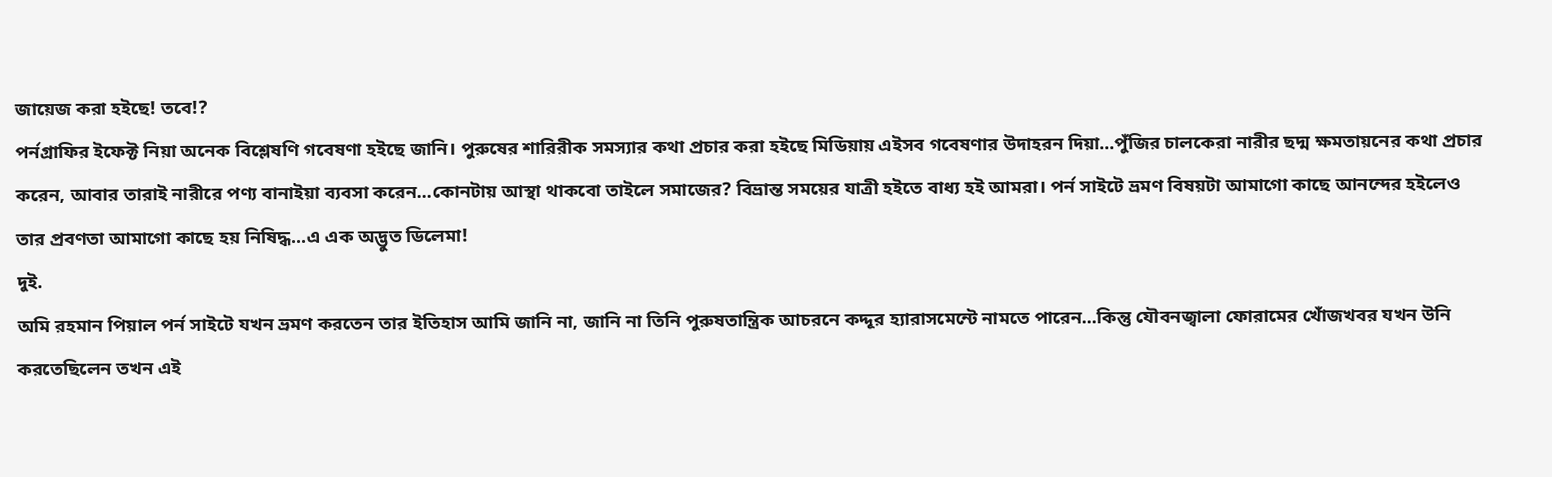জায়েজ করা হইছে! তবে!?
পর্নগ্রাফির ইফেক্ট নিয়া অনেক বিশ্লেষণি গবেষণা হইছে জানি। পুরুষের শারিরীক সমস্যার কথা প্রচার করা হইছে মিডিয়ায় এইসব গবেষণার উদাহরন দিয়া...পুঁজির চালকেরা নারীর ছদ্ম ক্ষমতায়নের কথা প্রচার করেন, আবার তারাই নারীরে পণ্য বানাইয়া ব্যবসা করেন...কোনটায় আস্থা থাকবো তাইলে সমাজের? বিভ্রান্ত সময়ের যাত্রী হইতে বাধ্য হই আমরা। পর্ন সাইটে ভ্রমণ বিষয়টা আমাগো কাছে আনন্দের হইলেও তার প্রবণতা আমাগো কাছে হয় নিষিদ্ধ...এ এক অদ্ভুত ডিলেমা!
দুই.
অমি রহমান পিয়াল পর্ন সাইটে যখন ভ্রমণ করতেন তার ইতিহাস আমি জানি না, জানি না তিনি পুরুষতান্ত্রিক আচরনে কদ্দূর হ্যারাসমেন্টে নামতে পারেন...কিন্তু যৌবনজ্বালা ফোরামের খোঁজখবর যখন উনি করতেছিলেন তখন এই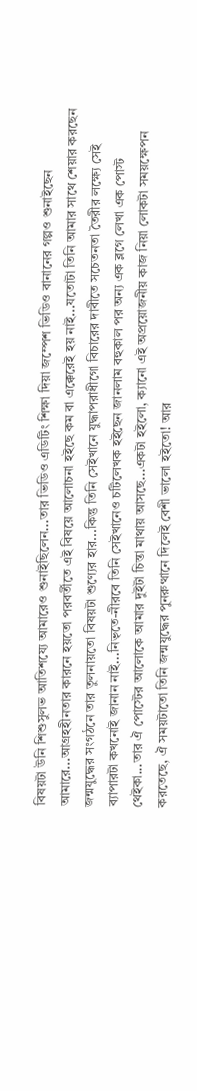বিষয়টা উনি শিশুসুলভ আতিশয্যে আমারেও শুনাইছিলেন...তার ভিডিও এডিটিং শিক্ষা দিয়া জম্পেশ ভিডিও বানানের গল্পও শুনাইছেন আমারে...আগ্রহহীনতার কারনে হয়তো পরবর্তীতে এই বিষয়ে আলোচনা হইছে কম বা এক্কেরেই হয় নাই...যতোটা তিনি আমার সাথে শেয়ার করছেন জন্মযুদ্ধের সংগঠনে তার তুলনায়তো বিষয়টা শুণ্যের হার...কিন্তু তিনি সেইখানে যুদ্ধাপরাধীগো বিচারের দাবীতে সচেতনতা তৈরীর লক্ষ্যে সেই ব্যাপারটা কখনোই জানান নাই...নিভৃতে-নীরবে তিনি সেইখানেও চটিলেখক হইছেন জানলাম বহুকাল পর অন্য এক ব্লগে লেখা এক পোস্ট থেইকা...তার ঐ পোস্টের আলোকে আমার দুইটা চিন্তা মাথায় আসছে...একটা হইলো, ক্যানো এই অপ্রয়োজনীয় কাজ নিয়া লোকটা সময়ক্ষেপন করতেছে, ঐ সময়টাতো তিনি জন্মযুদ্ধের পুনরুত্থানে দিলেই বেশী ভালো হইতো! আর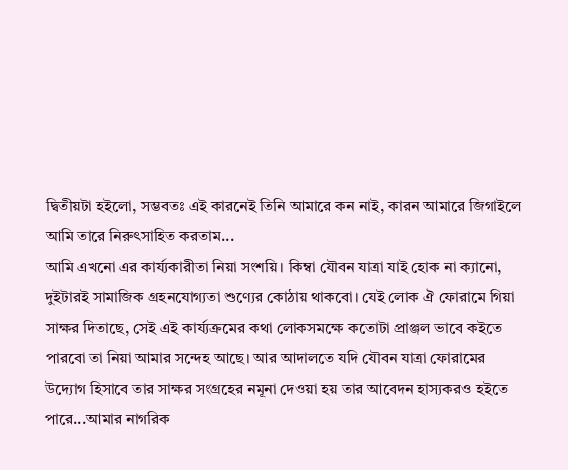দ্বিতীয়টা হইলো, সম্ভবতঃ এই কারনেই তিনি আমারে কন নাই, কারন আমারে জিগাইলে আমি তারে নিরুৎসাহিত করতাম...
আমি এখনো এর কার্য্যকারীতা নিয়া সংশয়ি। কিম্বা যৌবন যাত্রা যাই হোক না ক্যানো, দুইটারই সামাজিক গ্রহনযোগ্যতা শুণ্যের কোঠায় থাকবো। যেই লোক ঐ ফোরামে গিয়া সাক্ষর দিতাছে, সেই এই কার্য্যক্রমের কথা লোকসমক্ষে কতোটা প্রাঞ্জল ভাবে কইতে পারবো তা নিয়া আমার সন্দেহ আছে। আর আদালতে যদি যৌবন যাত্রা ফোরামের উদ্যোগ হিসাবে তার সাক্ষর সংগ্রহের নমূনা দেওয়া হয় তার আবেদন হাস্যকরও হইতে পারে...আমার নাগরিক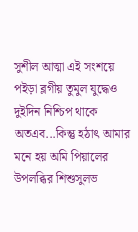সুশীল আত্মা এই সংশয়ে পইড়া ব্লগীয় তুমুল যুদ্ধেও দুইদিন নিশ্চিপ থাকে অতএব...কিন্তু হঠাৎ আমার মনে হয় অমি পিয়ালের উপলব্ধির শিশুসুলভ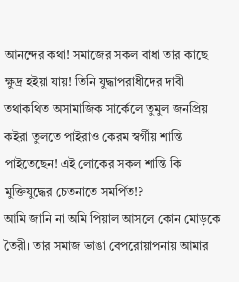আনন্দের কথা! সমাজের সকল বাধা তার কাছে ক্ষুদ্র হইয়া যায়! তিনি যুদ্ধাপরাধীদের দাবী তথাকথিত অসামাজিক সার্কেলে তুমুল জনপ্রিয় কইরা তুলতে পাইরাও কেরম স্বর্গীয় শান্তি পাইতেছেন! এই লোকের সকল শান্তি কি মুক্তিযুদ্ধের চেতনাতে সমর্পিত!?
আমি জানি না অমি পিয়াল আসলে কোন মোড়কে তৈরী। তার সমাজ ভাঙা বেপরোয়াপনায় আমার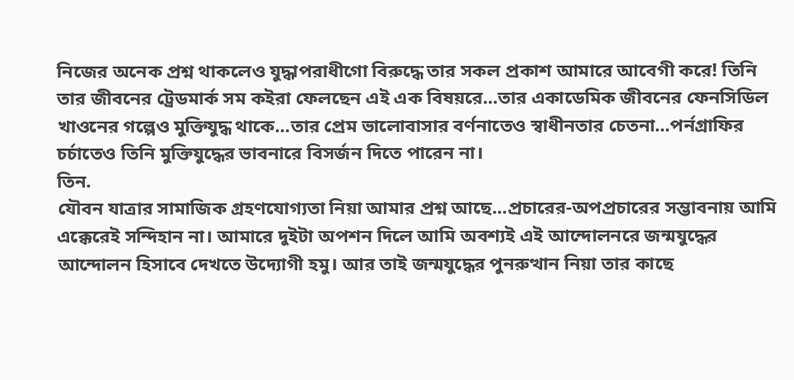নিজের অনেক প্রশ্ন থাকলেও যুদ্ধাপরাধীগো বিরুদ্ধে তার সকল প্রকাশ আমারে আবেগী করে! তিনি তার জীবনের ট্রেডমার্ক সম কইরা ফেলছেন এই এক বিষয়রে...তার একাডেমিক জীবনের ফেনসিডিল খাওনের গল্পেও মুক্তিযুদ্ধ থাকে...তার প্রেম ভালোবাসার বর্ণনাতেও স্বাধীনতার চেতনা...পর্নগ্রাফির চর্চাতেও তিনি মুক্তিযুদ্ধের ভাবনারে বিসর্জন দিতে পারেন না।
তিন.
যৌবন যাত্রার সামাজিক গ্রহণযোগ্যতা নিয়া আমার প্রশ্ন আছে...প্রচারের-অপপ্রচারের সম্ভাবনায় আমি এক্কেরেই সন্দিহান না। আমারে দুইটা অপশন দিলে আমি অবশ্যই এই আন্দোলনরে জন্মযুদ্ধের আন্দোলন হিসাবে দেখতে উদ্যোগী হমু। আর তাই জন্মযুদ্ধের পুনরুত্থান নিয়া তার কাছে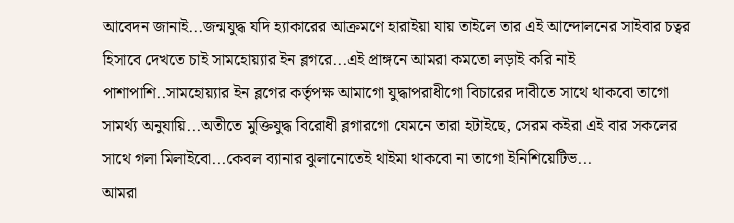আবেদন জানাই...জন্মযুদ্ধ যদি হ্যাকারের আক্রমণে হারাইয়া যায় তাইলে তার এই আন্দোলনের সাইবার চত্বর হিসাবে দেখতে চাই সামহোয়্যার ইন ব্লগরে...এই প্রাঙ্গনে আমরা কমতো লড়াই করি নাই পাশাপাশি..সামহোয়্যার ইন ব্লগের কর্তৃপক্ষ আমাগো যুদ্ধাপরাধীগো বিচারের দাবীতে সাথে থাকবো তাগো সামর্থ্য অনুযায়ি...অতীতে মুক্তিযুদ্ধ বিরোধী ব্লগারগো যেমনে তারা হটাইছে, সেরম কইরা এই বার সকলের সাথে গলা মিলাইবো...কেবল ব্যানার ঝুলানোতেই থাইমা থাকবো না তাগো ইনিশিয়েটিভ...
আমরা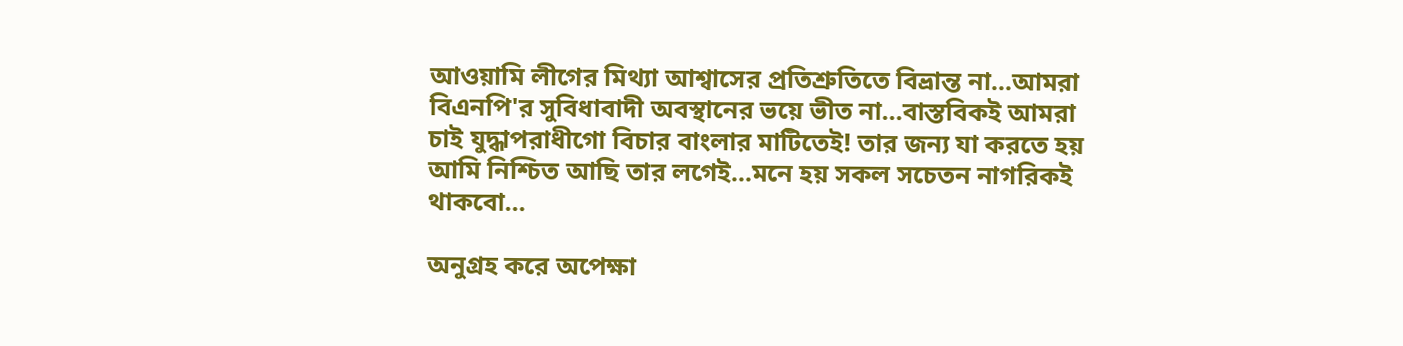আওয়ামি লীগের মিথ্যা আশ্বাসের প্রতিশ্রুতিতে বিভ্রান্ত না...আমরা বিএনপি'র সুবিধাবাদী অবস্থানের ভয়ে ভীত না...বাস্তবিকই আমরা চাই যুদ্ধাপরাধীগো বিচার বাংলার মাটিতেই! তার জন্য যা করতে হয় আমি নিশ্চিত আছি তার লগেই...মনে হয় সকল সচেতন নাগরিকই থাকবো...

অনুগ্রহ করে অপেক্ষা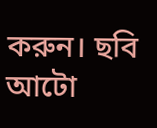করুন। ছবি আটো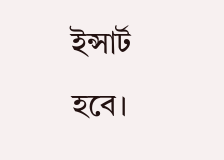ইন্সার্ট হবে।